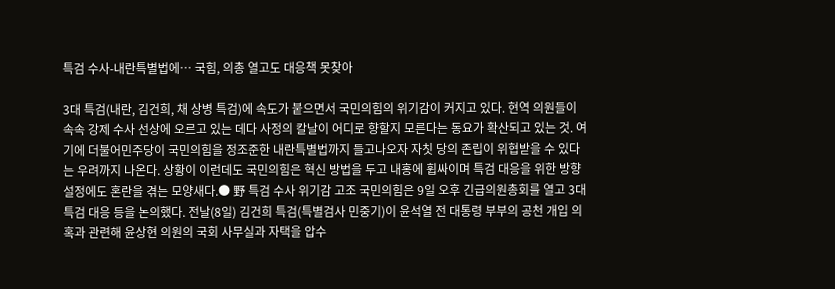특검 수사-내란특별법에… 국힘, 의총 열고도 대응책 못찾아

3대 특검(내란, 김건희, 채 상병 특검)에 속도가 붙으면서 국민의힘의 위기감이 커지고 있다. 현역 의원들이 속속 강제 수사 선상에 오르고 있는 데다 사정의 칼날이 어디로 향할지 모른다는 동요가 확산되고 있는 것. 여기에 더불어민주당이 국민의힘을 정조준한 내란특별법까지 들고나오자 자칫 당의 존립이 위협받을 수 있다는 우려까지 나온다. 상황이 이런데도 국민의힘은 혁신 방법을 두고 내홍에 휩싸이며 특검 대응을 위한 방향 설정에도 혼란을 겪는 모양새다.● 野 특검 수사 위기감 고조 국민의힘은 9일 오후 긴급의원총회를 열고 3대 특검 대응 등을 논의했다. 전날(8일) 김건희 특검(특별검사 민중기)이 윤석열 전 대통령 부부의 공천 개입 의혹과 관련해 윤상현 의원의 국회 사무실과 자택을 압수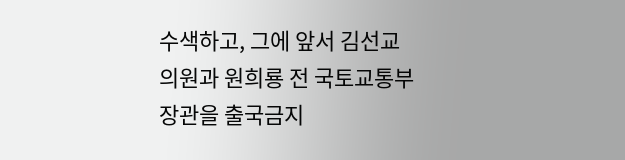수색하고, 그에 앞서 김선교 의원과 원희룡 전 국토교통부 장관을 출국금지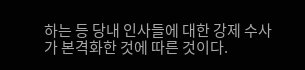하는 등 당내 인사들에 대한 강제 수사가 본격화한 것에 따른 것이다.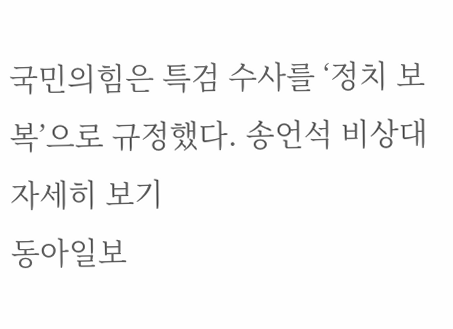국민의힘은 특검 수사를 ‘정치 보복’으로 규정했다. 송언석 비상대 자세히 보기
동아일보